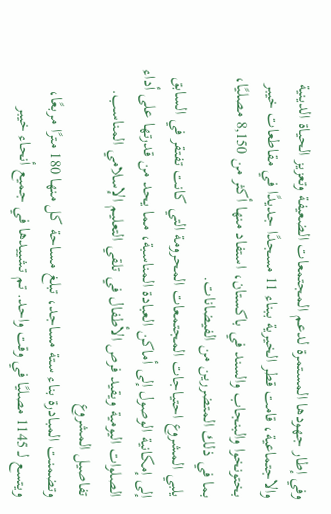وفي إطار جهودها المستمرة لدعم المجتمعات الضعيفة وتعزيز الحياة الدينية والاجتماعية، قامت قطر الخيرية ببناء 11 مسجدًا جديدًا في مقاطعات خيبر بختونخوا والبنجاب والسند في باكستان، استفاد منها أكثر من 8,150 مصليًا، بما في ذلك المتضررين من الفيضانات.
يلبي المشروع احتياجات المجتمعات المحرومة التي كانت تفتقر في السابق إلى إمكانية الوصول إلى أماكن العبادة المناسبة، مما يحد من قدرتها على أداء الصلوات اليومية ويقيد فرص الأطفال في تلقي التعليم الإسلامي المناسب.
تفاصيل المشروع
وتضمنت المبادرة بناء ستة مساجد، تبلغ مساحة كل منها 180 مترًا مربعًا، ويتسع لـ 1145 مصليًا في وقت واحد. تم تشييدها في جميع أنحاء خيبر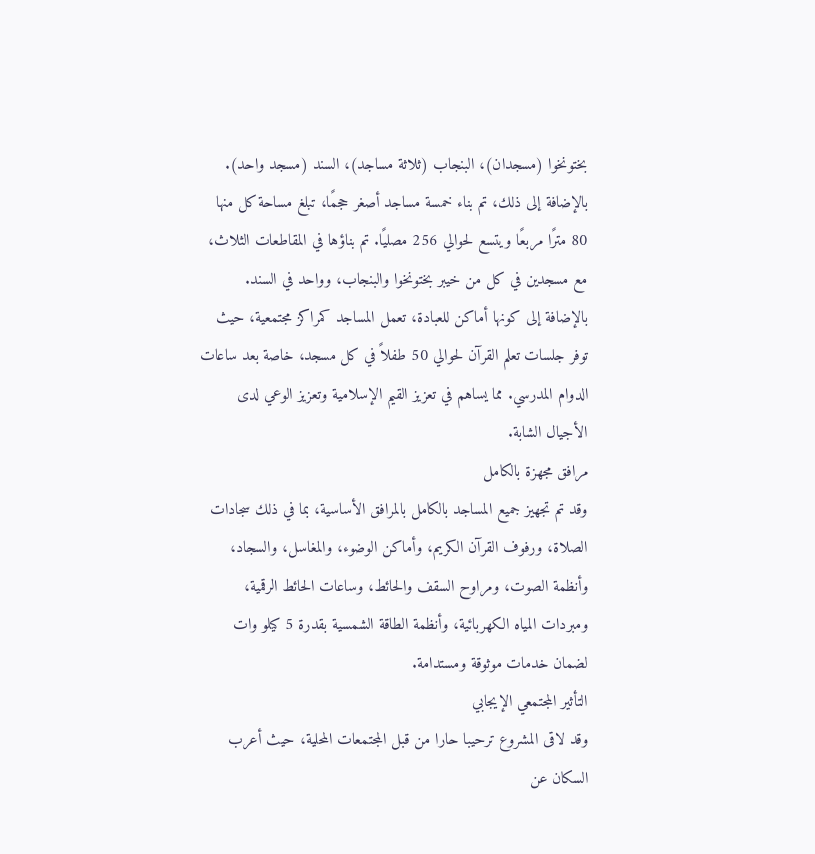بختونخوا (مسجدان)، البنجاب (ثلاثة مساجد)، السند (مسجد واحد).
بالإضافة إلى ذلك، تم بناء خمسة مساجد أصغر حجمًا، تبلغ مساحة كل منها 80 مترًا مربعًا ويتسع لحوالي 256 مصليًا. تم بناؤها في المقاطعات الثلاث، مع مسجدين في كل من خيبر بختونخوا والبنجاب، وواحد في السند.
بالإضافة إلى كونها أماكن للعبادة، تعمل المساجد كمراكز مجتمعية، حيث توفر جلسات تعلم القرآن لحوالي 50 طفلاً في كل مسجد، خاصة بعد ساعات الدوام المدرسي. مما يساهم في تعزيز القيم الإسلامية وتعزيز الوعي لدى الأجيال الشابة.
مرافق مجهزة بالكامل
وقد تم تجهيز جميع المساجد بالكامل بالمرافق الأساسية، بما في ذلك سجادات الصلاة، ورفوف القرآن الكريم، وأماكن الوضوء، والمغاسل، والسجاد، وأنظمة الصوت، ومراوح السقف والحائط، وساعات الحائط الرقمية، ومبردات المياه الكهربائية، وأنظمة الطاقة الشمسية بقدرة 5 كيلو وات لضمان خدمات موثوقة ومستدامة.
التأثير المجتمعي الإيجابي
وقد لاقى المشروع ترحيبا حارا من قبل المجتمعات المحلية، حيث أعرب السكان عن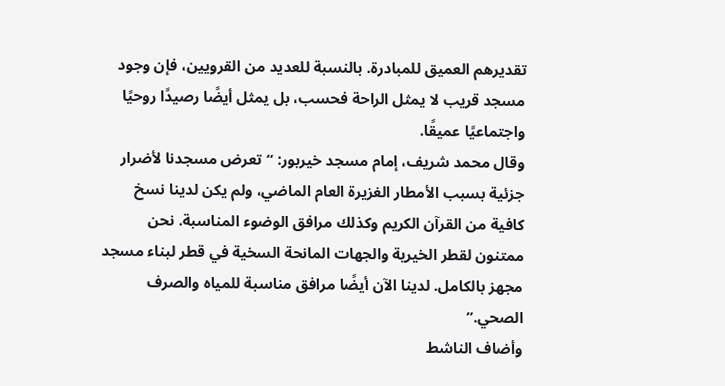تقديرهم العميق للمبادرة. بالنسبة للعديد من القرويين، فإن وجود مسجد قريب لا يمثل الراحة فحسب، بل يمثل أيضًا رصيدًا روحيًا واجتماعيًا عميقًا.
وقال محمد شريف، إمام مسجد خيربور: “تعرض مسجدنا لأضرار جزئية بسبب الأمطار الغزيرة العام الماضي، ولم يكن لدينا نسخ كافية من القرآن الكريم وكذلك مرافق الوضوء المناسبة. نحن ممتنون لقطر الخيرية والجهات المانحة السخية في قطر لبناء مسجد مجهز بالكامل. لدينا الآن أيضًا مرافق مناسبة للمياه والصرف الصحي.”
وأضاف الناشط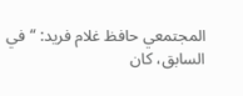المجتمعي حافظ غلام فريد: “في السابق، كان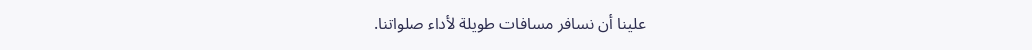علينا أن نسافر مسافات طويلة لأداء صلواتنا.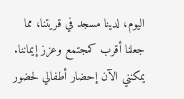اليوم، لدينا مسجد في قريتنا، مما جعلنا أقرب كمجتمع وعزز إيماننا. يمكنني الآن إحضار أطفالي لحضور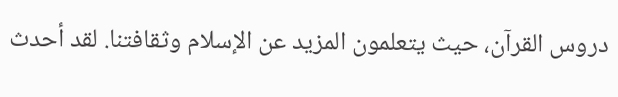دروس القرآن، حيث يتعلمون المزيد عن الإسلام وثقافتنا. لقد أحدث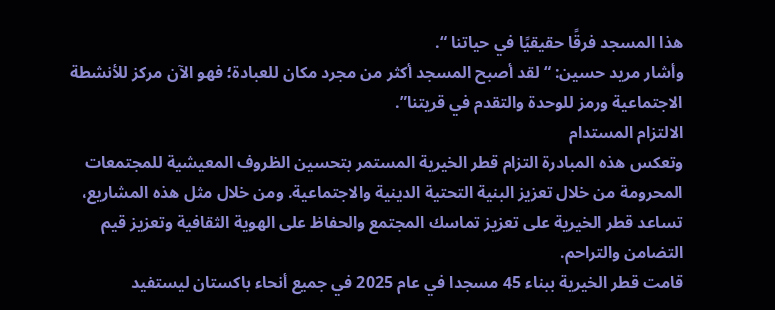هذا المسجد فرقًا حقيقيًا في حياتنا “.
وأشار مريد حسين: “لقد أصبح المسجد أكثر من مجرد مكان للعبادة؛ فهو الآن مركز للأنشطة الاجتماعية ورمز للوحدة والتقدم في قريتنا”.
الالتزام المستدام
وتعكس هذه المبادرة التزام قطر الخيرية المستمر بتحسين الظروف المعيشية للمجتمعات المحرومة من خلال تعزيز البنية التحتية الدينية والاجتماعية. ومن خلال مثل هذه المشاريع، تساعد قطر الخيرية على تعزيز تماسك المجتمع والحفاظ على الهوية الثقافية وتعزيز قيم التضامن والتراحم.
قامت قطر الخيرية ببناء 45 مسجدا في عام 2025 في جميع أنحاء باكستان ليستفيد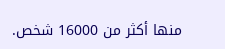منها أكثر من 16000 شخص.